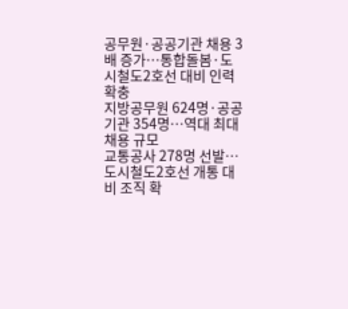공무원·공공기관 채용 3배 증가…통합돌봄·도시철도2호선 대비 인력 확충
지방공무원 624명·공공기관 354명…역대 최대 채용 규모
교통공사 278명 선발…도시철도2호선 개통 대비 조직 확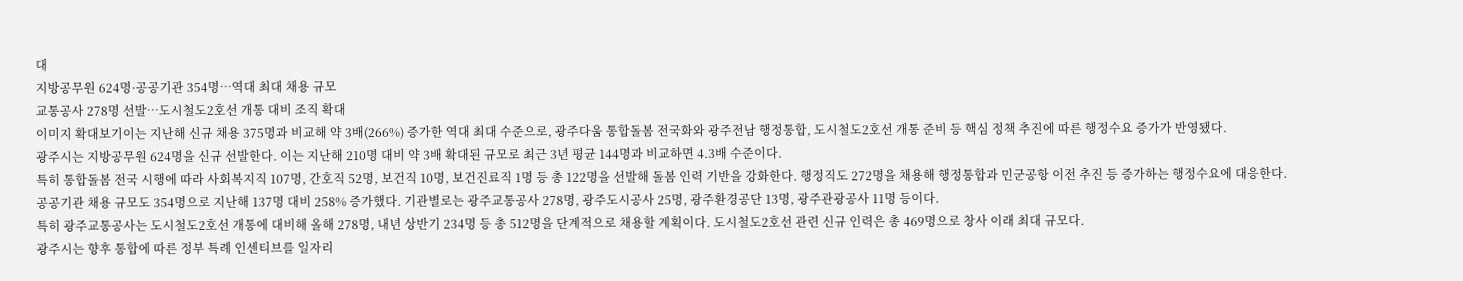대
지방공무원 624명·공공기관 354명…역대 최대 채용 규모
교통공사 278명 선발…도시철도2호선 개통 대비 조직 확대
이미지 확대보기이는 지난해 신규 채용 375명과 비교해 약 3배(266%) 증가한 역대 최대 수준으로, 광주다움 통합돌봄 전국화와 광주전남 행정통합, 도시철도2호선 개통 준비 등 핵심 정책 추진에 따른 행정수요 증가가 반영됐다.
광주시는 지방공무원 624명을 신규 선발한다. 이는 지난해 210명 대비 약 3배 확대된 규모로 최근 3년 평균 144명과 비교하면 4.3배 수준이다.
특히 통합돌봄 전국 시행에 따라 사회복지직 107명, 간호직 52명, 보건직 10명, 보건진료직 1명 등 총 122명을 선발해 돌봄 인력 기반을 강화한다. 행정직도 272명을 채용해 행정통합과 민군공항 이전 추진 등 증가하는 행정수요에 대응한다.
공공기관 채용 규모도 354명으로 지난해 137명 대비 258% 증가했다. 기관별로는 광주교통공사 278명, 광주도시공사 25명, 광주환경공단 13명, 광주관광공사 11명 등이다.
특히 광주교통공사는 도시철도2호선 개통에 대비해 올해 278명, 내년 상반기 234명 등 총 512명을 단계적으로 채용할 계획이다. 도시철도2호선 관련 신규 인력은 총 469명으로 창사 이래 최대 규모다.
광주시는 향후 통합에 따른 정부 특례 인센티브를 일자리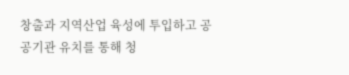창출과 지역산업 육성에 투입하고 공공기관 유치를 통해 청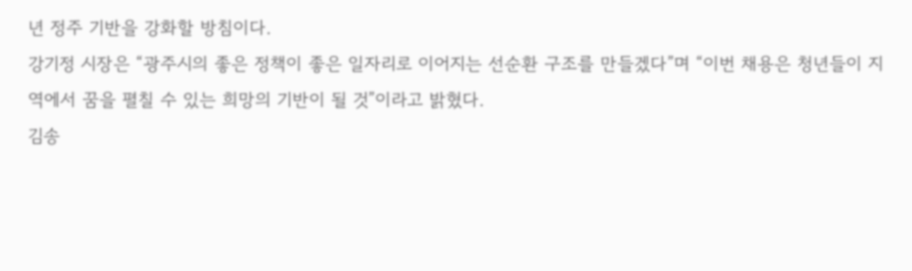년 정주 기반을 강화할 방침이다.
강기정 시장은 “광주시의 좋은 정책이 좋은 일자리로 이어지는 선순환 구조를 만들겠다”며 “이번 채용은 청년들이 지역에서 꿈을 펼칠 수 있는 희망의 기반이 될 것”이라고 밝혔다.
김송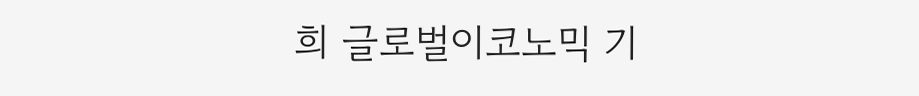희 글로벌이코노믹 기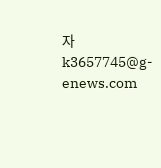자 k3657745@g-enews.com